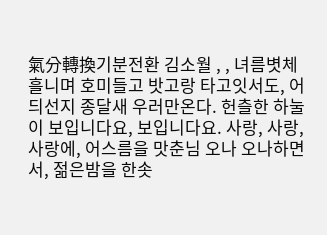氣分轉換기분전환 김소월 , , 녀름볏체 흘니며 호미들고 밧고랑 타고잇서도, 어듸선지 종달새 우러만온다. 헌츨한 하눌이 보입니다요, 보입니다요. 사랑, 사랑, 사랑에, 어스름을 맛춘님 오나 오나하면서, 젊은밤을 한솟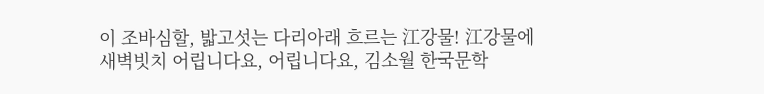이 조바심할, 밟고섯는 다리아래 흐르는 江강물! 江강물에 새벽빗치 어립니다요, 어립니다요, 김소월 한국문학